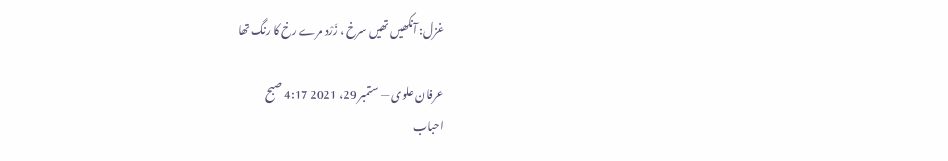غزل: آنکھیں تھیں سرخ ، زَرْد مرے رخ کا رنگ تھا

عرفان علوی — ستمبر 29، 2021 4:17 صبح
احباب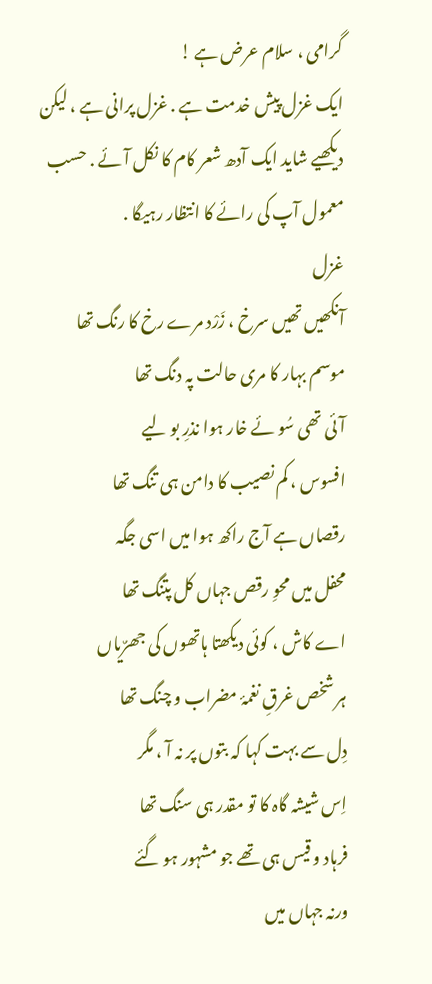گرامی ، سلام عرض ہے !
ایک غزل پیش خدمت ہے . غزل پرانی ہے ، لیکن دیکھیے شاید ایک آدھ شعر کام کا نکل آئے . حسب معمول آپ کی رائے کا انتظار رہیگا .
غزل
آنکھیں تھیں سرخ ، زَرْد مرے رخ کا رنگ تھا
موسم بہار کا مری حالت پہ دنگ تھا
آئی تھی سُو ئے خار ہوا نذرِ بو لیے
افسوس ، کم نصیب کا دامن ہی تنگ تھا
رقصاں ہے آج راکھ ہوا میں اسی جگہ
محفل میں محوِ رقص جہاں کل پتنگ تھا
اے کاش ، کوئی دیکھتا ہاتھوں کی جھرٌیاں
ہر شخص غرقِ نغمۂ مضراب و چنگ تھا
دِل سے بہت کہا کہ بتوں پر نہ آ ، مگر
اِس شیشہ گاہ کا تو مقدر ہی سنگ تھا
فرہاد و قیس ہی تھے جو مشہور ہو گئے
ورنہ جہاں میں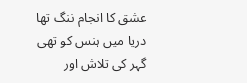عشق کا انجام ننگ تھا
دریا میں ہنس کو تھی گہر کی تلاش اور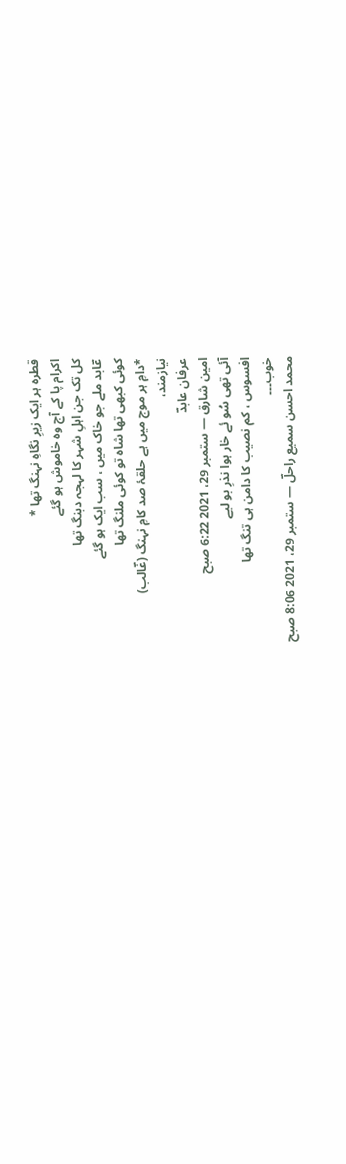قطرہ ہر ایک زیرِ نگاہِ نہنگ تھا *
اکرام پا كے آج وہ خاموش ہو گئے
کل تک جن اہلِ شہر کا لہجہ دبنگ تھا
عؔابد ملے جو خاک میں ، سب ایک ہو گئے
کوئی کبھی تھا شاہ تو کوئی ملنگ تھا
*دامِ ہر موج میں ہے حلقۂ صد کامِ نہنگ (غؔالب)
نیازمند،
عرفان عابدؔ
امین شارق — ستمبر 29، 2021 6:22 صبح
آئی تھی سُو ئے خار ہوا نذرِ بو لیے
افسوس ، کم نصیب کا دامن ہی تنگ تھا
خوب۔۔۔
محمد احسن سمیع راحلؔ — ستمبر 29، 2021 8:06 صبح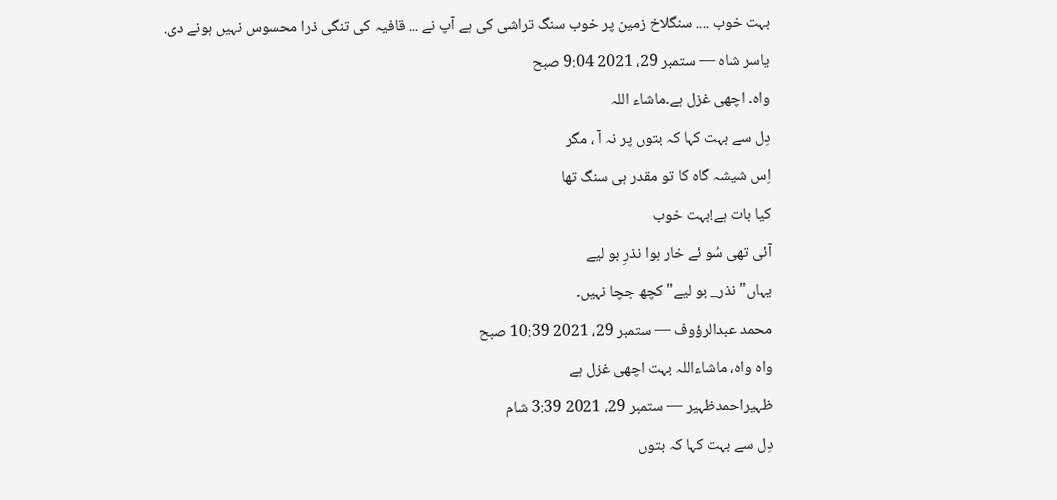بہت خوب .... سنگلاخ زمین پر خوب سنگ تراشی کی ہے آپ نے ... قافیہ کی تنگی ذرا محسوس نہیں ہونے دی.
یاسر شاہ — ستمبر 29، 2021 9:04 صبح
واہ۔ اچھی غزل ہے۔ماشاء اللہ
دِل سے بہت کہا کہ بتوں پر نہ آ ، مگر
اِس شیشہ گاہ کا تو مقدر ہی سنگ تھا
کیا بات ہے!بہت خوب
آئی تھی سُو ئے خار ہوا نذرِ بو لیے
یہاں" نذر_ بو لیے" کچھ جچا نہیں۔
محمد عبدالرؤوف — ستمبر 29، 2021 10:39 صبح
واہ واہ، ماشاءاللہ بہت اچھی غزل ہے
ظہیراحمدظہیر — ستمبر 29، 2021 3:39 شام
دِل سے بہت کہا کہ بتوں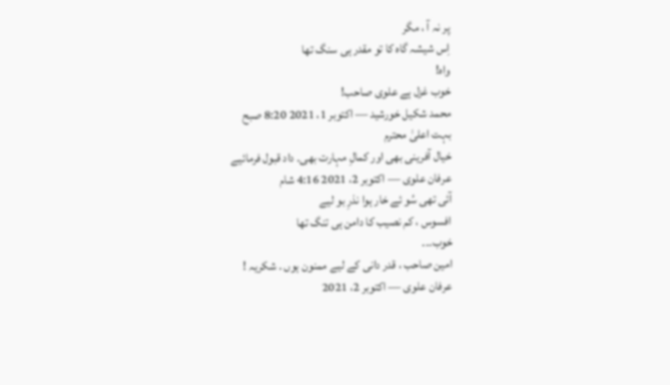پر نہ آ ، مگر
اِس شیشہ گاہ کا تو مقدر ہی سنگ تھا
واہ!
خوب غزل ہے علوی صاحب!
محمد شکیل خورشید — اکتوبر 1، 2021 8:20 صبح
بہت اعلیٰ محترم
خیال آفرینی بھی اور کمالِ مہارت بھی۔ داد قبول فرمائیے
عرفان علوی — اکتوبر 2، 2021 4:16 شام
آئی تھی سُو ئے خار ہوا نذرِ بو لیے
افسوس ، کم نصیب کا دامن ہی تنگ تھا
خوب۔۔۔
امین صاحب ، قدر دانی كے لیے ممنون ہوں . شکریہ !
عرفان علوی — اکتوبر 2، 2021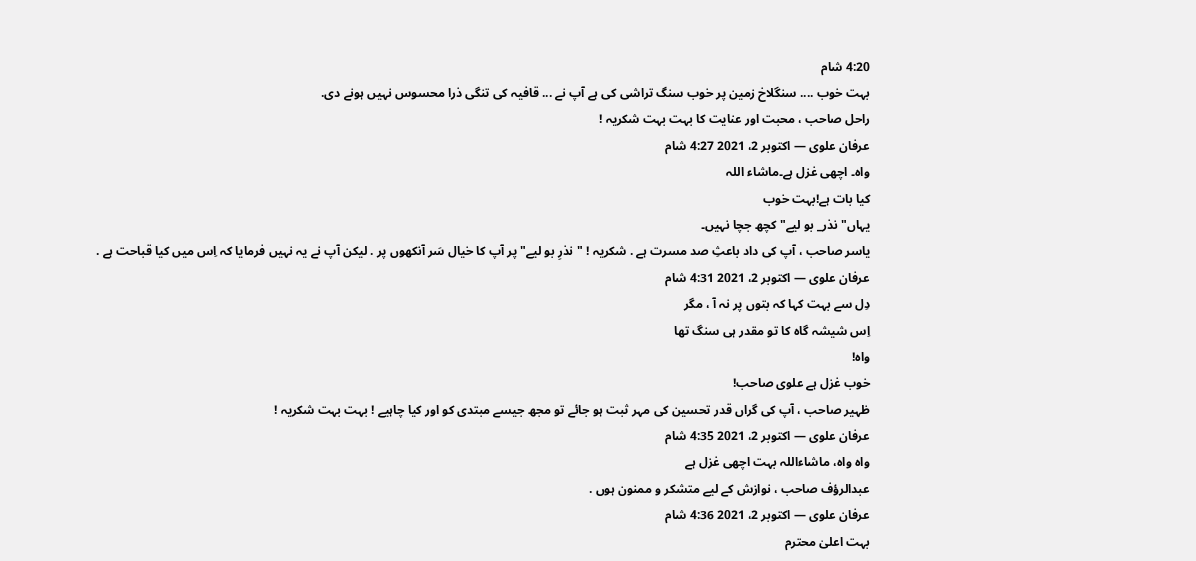4:20 شام
بہت خوب .... سنگلاخ زمین پر خوب سنگ تراشی کی ہے آپ نے ... قافیہ کی تنگی ذرا محسوس نہیں ہونے دی.
راحل صاحب ، محبت اور عنایت کا بہت بہت شکریہ !
عرفان علوی — اکتوبر 2، 2021 4:27 شام
واہ۔ اچھی غزل ہے۔ماشاء اللہ
کیا بات ہے!بہت خوب
یہاں" نذر_ بو لیے" کچھ جچا نہیں۔
یاسر صاحب ، آپ کی داد باعثِ صد مسرت ہے . شکریہ ! "نذرِ بو لیے" پر آپ کا خیال سَر آنكھوں پر . لیکن آپ نے یہ نہیں فرمایا کہ اِس میں کیا قباحت ہے .
عرفان علوی — اکتوبر 2، 2021 4:31 شام
دِل سے بہت کہا کہ بتوں پر نہ آ ، مگر
اِس شیشہ گاہ کا تو مقدر ہی سنگ تھا
واہ!
خوب غزل ہے علوی صاحب!
ظہیر صاحب ، آپ کی گراں قدر تحسین کی مہر ثبت ہو جائے تو مجھ جیسے مبتدی کو اور کیا چاہیے ! بہت بہت شکریہ !
عرفان علوی — اکتوبر 2، 2021 4:35 شام
واہ واہ، ماشاءاللہ بہت اچھی غزل ہے
عبدالرؤف صاحب ، نوازش كے لیے متشکر و ممنون ہوں .
عرفان علوی — اکتوبر 2، 2021 4:36 شام
بہت اعلیٰ محترم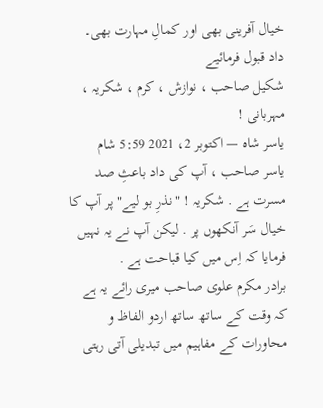خیال آفرینی بھی اور کمالِ مہارت بھی۔ داد قبول فرمائیے
شکیل صاحب ، نوازش ، کرم ، شکریہ ، مہربانی !
یاسر شاہ — اکتوبر 2، 2021 5:59 شام
یاسر صاحب ، آپ کی داد باعثِ صد مسرت ہے . شکریہ ! "نذرِ بو لیے" پر آپ کا خیال سَر آنكھوں پر . لیکن آپ نے یہ نہیں فرمایا کہ اِس میں کیا قباحت ہے .
برادر مکرم علوی صاحب میری رائے یہ ہے کہ وقت کے ساتھ ساتھ اردو الفاظ و محاورات کے مفاہیم میں تبدیلی آتی رہتی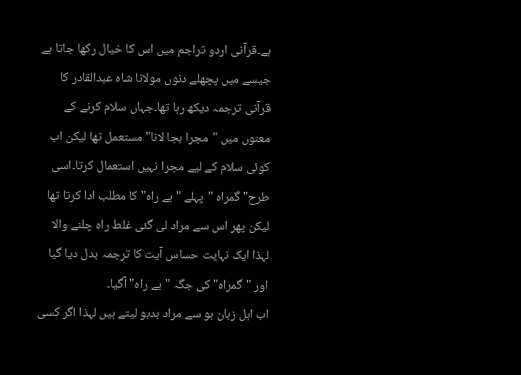ہے۔قرآنی اردو تراجم میں اس کا خیال رکھا جاتا ہے جیسے میں پچھلے دنوں مولانا شاہ عبدالقادر کا قرآنی ترجمہ دیکھ رہا تھا۔جہاں سلام کرنے کے معنوں میں "مجرا بجا لانا" مستعمل تھا لیکن اب کوئی سلام کے لیے مجرا نہیں استعمال کرتا۔اسی طرح" گمراہ "پہلے "بے راہ" کا مطلب ادا کرتا تھا لیکن پھر اس سے مراد لی گئی غلط راہ چلنے والا لہذا ایک نہایت حساس آیت کا ترجمہ بدل دیا گیا اور "گمراہ" کی جگہ "بے راہ" آگیا۔
اب اہل زبان بو سے مراد بدبو لیتے ہیں لہذا اگر کسی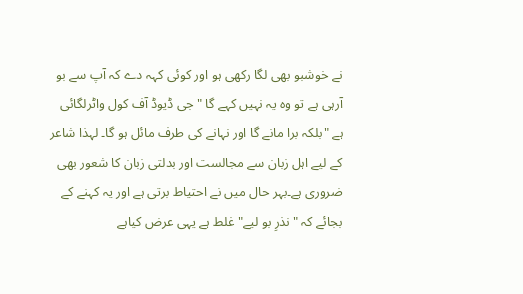نے خوشبو بھی لگا رکھی ہو اور کوئی کہہ دے کہ آپ سے بو آرہی ہے تو وہ یہ نہیں کہے گا "جی ڈیوڈ آف کول واٹرلگائی ہے "بلکہ برا مانے گا اور نہانے کی طرف مائل ہو گا۔ لہذا شاعر کے لیے اہل زبان سے مجالست اور بدلتی زبان کا شعور بھی ضروری ہے۔بہر حال میں نے احتیاط برتی ہے اور یہ کہنے کے بجائے کہ "نذرِ بو لیے" غلط ہے یہی عرض کیاہے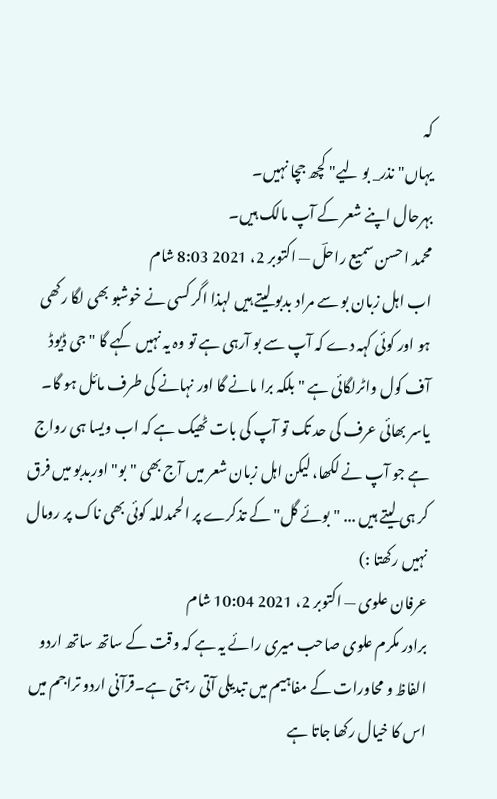کہ
یہاں" نذر_ بو لیے" کچھ جچا نہیں۔
بہرحال اپنے شعر کے آپ مالک ہیں۔
محمد احسن سمیع راحلؔ — اکتوبر 2، 2021 8:03 شام
اب اہل زبان بو سے مراد بدبو لیتے ہیں لہذا اگر کسی نے خوشبو بھی لگا رکھی ہو اور کوئی کہہ دے کہ آپ سے بو آرہی ہے تو وہ یہ نہیں کہے گا "جی ڈیوڈ آف کول واٹرلگائی ہے "بلکہ برا مانے گا اور نہانے کی طرف مائل ہو گا۔
یاسر بھائی عرف کی حد تک تو آپ کی بات ٹھیک ہے کہ اب ویسا ہی رواج ہے جو آپ نے لکھا، لیکن اہل زبان شعر میں آج بھی "بو" اوربدبو میں فرق کر ہی لیتے ہیں ... "بوئے گل" کے تذکرے پر الحمدللہ کوئی بھی ناک پر رومال نہیں رکھتا :)
عرفان علوی — اکتوبر 2، 2021 10:04 شام
برادر مکرم علوی صاحب میری رائے یہ ہے کہ وقت کے ساتھ ساتھ اردو الفاظ و محاورات کے مفاہیم میں تبدیلی آتی رہتی ہے۔قرآنی اردو تراجم میں اس کا خیال رکھا جاتا ہے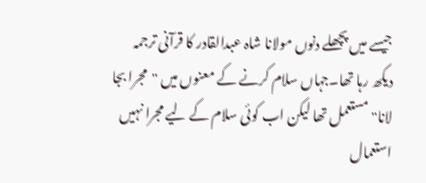جیسے میں پچھلے دنوں مولانا شاہ عبدالقادر کا قرآنی ترجمہ دیکھ رہا تھا۔جہاں سلام کرنے کے معنوں میں "مجرا بجا لانا" مستعمل تھا لیکن اب کوئی سلام کے لیے مجرا نہیں استعمال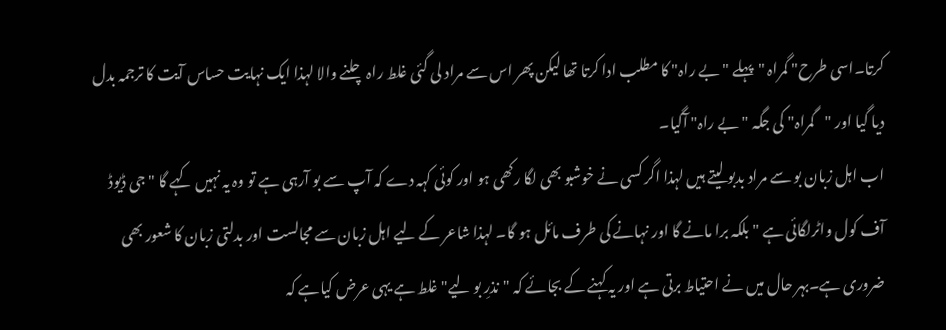کرتا۔اسی طرح" گمراہ "پہلے "بے راہ" کا مطلب ادا کرتا تھا لیکن پھر اس سے مراد لی گئی غلط راہ چلنے والا لہذا ایک نہایت حساس آیت کا ترجمہ بدل دیا گیا اور "گمراہ" کی جگہ "بے راہ" آگیا۔
اب اہل زبان بو سے مراد بدبو لیتے ہیں لہذا اگر کسی نے خوشبو بھی لگا رکھی ہو اور کوئی کہہ دے کہ آپ سے بو آرہی ہے تو وہ یہ نہیں کہے گا "جی ڈیوڈ آف کول واٹرلگائی ہے "بلکہ برا مانے گا اور نہانے کی طرف مائل ہو گا۔ لہذا شاعر کے لیے اہل زبان سے مجالست اور بدلتی زبان کا شعور بھی ضروری ہے۔بہر حال میں نے احتیاط برتی ہے اور یہ کہنے کے بجائے کہ "نذرِ بو لیے" غلط ہے یہی عرض کیاہے کہ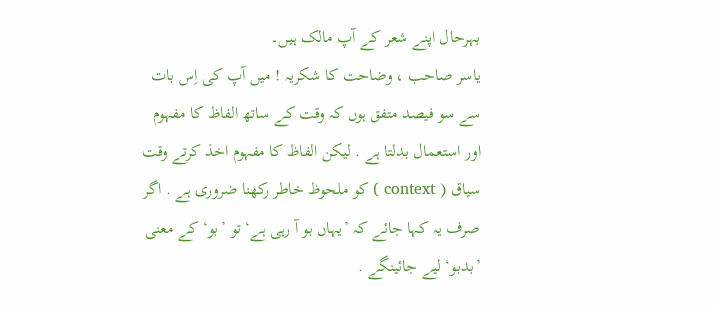بہرحال اپنے شعر کے آپ مالک ہیں۔
یاسر صاحب ، وضاحت کا شکریہ ! میں آپ کی اِس بات سے سو فیصد متفق ہوں کہ وقت كے ساتھ الفاظ کا مفہوم اور استعمال بدلتا ہے . لیکن الفاظ کا مفہوم اخذ کرتے وقت سیاق ( context ) کو ملحوظ خاطر رکھنا ضروری ہے . اگر صرف یہ کہا جائے کہ ’یہاں بو آ رہی ہے‘ تو ’بو‘ كے معنی ’بدبو‘ لیے جائینگے .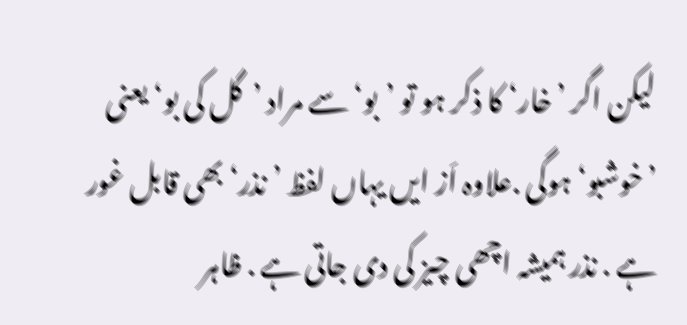لیکن اگر ’خار‘ کا ذکر ہو تو ’بو‘ سے مراد ’گل کی بو‘ یعنی ’خوشبو‘ ہوگی .علاوہ اَز ایں یہاں لفظ ’ نذر‘ بھی قابل غور ہے . نذر ہمیشہ اچھی چیز کی دی جاتی ہے . ظاہر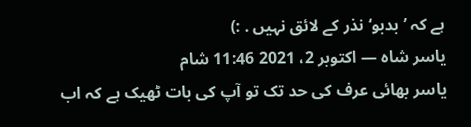ہے کہ ’ بدبو‘ نذر كے لائق نہیں . :)
یاسر شاہ — اکتوبر 2، 2021 11:46 شام
یاسر بھائی عرف کی حد تک تو آپ کی بات ٹھیک ہے کہ اب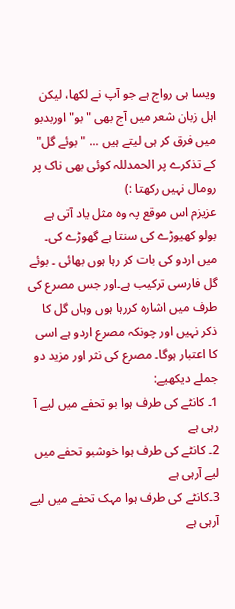ویسا ہی رواج ہے جو آپ نے لکھا، لیکن اہل زبان شعر میں آج بھی "بو" اوربدبو میں فرق کر ہی لیتے ہیں ... "بوئے گل" کے تذکرے پر الحمدللہ کوئی بھی ناک پر رومال نہیں رکھتا :)
عزیزم اس موقع پہ وہ مثل یاد آتی ہے بولو کھیوڑے کی سنتا ہے گھوڑے کی۔
میں اردو کی بات کر رہا ہوں بھائی ۔ بوئے گل فارسی ترکیب ہے۔اور جس مصرع کی طرف میں اشارہ کررہا ہوں وہاں گل کا ذکر نہیں اور چونکہ مصرع اردو ہے اسی کا اعتبار ہوگا۔ مصرع کی نثر اور مزید دو جملے دیکھیے:
1۔ کانٹے کی طرف ہوا بو تحفے میں لیے آ رہی ہے
2۔ کانٹے کی طرف ہوا خوشبو تحفے میں لیے آرہی ہے
3۔کانٹے کی طرف ہوا مہک تحفے میں لیے آرہی ہے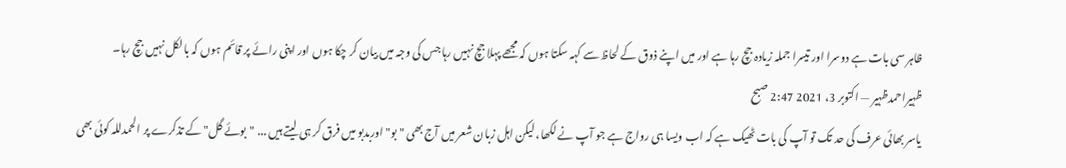ظاہر سی بات ہے دوسرا اور تیسرا جملہ زیادہ جچ رہا ہے اور میں اپنے ذوق کے لحاظ سے کہہ سکتا ہوں کہ مجھے پہلا جچ نہیں رہا جس کی وجہ میں بیان کر چکا ہوں اور اپنی رائے پر قائم ہوں کہ بالکل نہیں جچ رہا۔
ظہیراحمدظہیر — اکتوبر 3، 2021 2:47 صبح
یاسر بھائی عرف کی حد تک تو آپ کی بات ٹھیک ہے کہ اب ویسا ہی رواج ہے جو آپ نے لکھا، لیکن اہل زبان شعر میں آج بھی "بو" اوربدبو میں فرق کر ہی لیتے ہیں ... "بوئے گل" کے تذکرے پر الحمدللہ کوئی بھی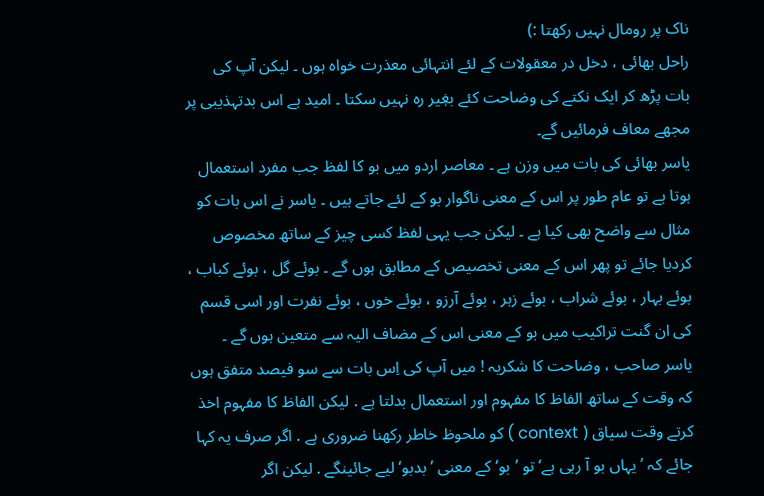ناک پر رومال نہیں رکھتا :)
راحل بھائی ، دخل در معقولات کے لئے انتہائی معذرت خواہ ہوں ۔ لیکن آپ کی بات پڑھ کر ایک نکتے کی وضاحت کئے بغٖیر رہ نہیں سکتا ۔ امید ہے اس بدتہذیبی پر مجھے معاف فرمائیں گے۔
یاسر بھائی کی بات میں وزن ہے ۔ معاصر اردو میں بو کا لفظ جب مفرد استعمال ہوتا ہے تو عام طور پر اس کے معنی ناگوار بو کے لئے جاتے ہیں ۔ یاسر نے اس بات کو مثال سے واضح بھی کیا ہے ۔ لیکن جب یہی لفظ کسی چیز کے ساتھ مخصوص کردیا جائے تو پھر اس کے معنی تخصیص کے مطابق ہوں گے ۔ بوئے گل ، بوئے کباب ، بوئے بہار ، بوئے شراب ، بوئے زہر ، بوئے آرزو ، بوئے خوں ، بوئے نفرت اور اسی قسم کی ان گنت تراکیب میں بو کے معنی اس کے مضاف الیہ سے متعین ہوں گے ۔
یاسر صاحب ، وضاحت کا شکریہ ! میں آپ کی اِس بات سے سو فیصد متفق ہوں کہ وقت كے ساتھ الفاظ کا مفہوم اور استعمال بدلتا ہے . لیکن الفاظ کا مفہوم اخذ کرتے وقت سیاق ( context ) کو ملحوظ خاطر رکھنا ضروری ہے . اگر صرف یہ کہا جائے کہ ’یہاں بو آ رہی ہے‘ تو ’بو‘ كے معنی ’بدبو‘ لیے جائینگے . لیکن اگر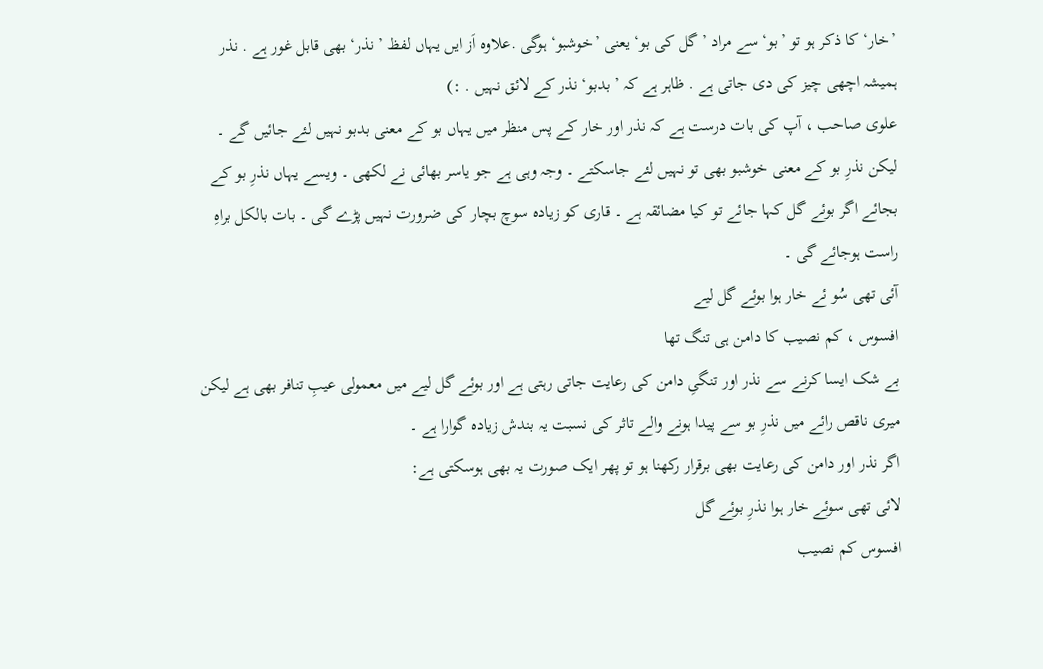’خار‘ کا ذکر ہو تو ’بو‘ سے مراد ’گل کی بو‘ یعنی ’خوشبو‘ ہوگی .علاوہ اَز ایں یہاں لفظ ’ نذر‘ بھی قابل غور ہے . نذر ہمیشہ اچھی چیز کی دی جاتی ہے . ظاہر ہے کہ ’ بدبو‘ نذر كے لائق نہیں . :)
علوی صاحب ، آپ کی بات درست ہے کہ نذر اور خار کے پس منظر میں یہاں بو کے معنی بدبو نہیں لئے جائیں گے ۔ لیکن نذرِ بو کے معنی خوشبو بھی تو نہیں لئے جاسکتے ۔ وجہ وہی ہے جو یاسر بھائی نے لکھی ۔ ویسے یہاں نذرِ بو کے بجائے اگر بوئے گل کہا جائے تو کیا مضائقہ ہے ۔ قاری کو زیادہ سوچ بچار کی ضرورت نہیں پڑے گی ۔ بات بالکل براہِ راست ہوجائے گی ۔
آئی تھی سُو ئے خار ہوا بوئے گل لیے
افسوس ، کم نصیب کا دامن ہی تنگ تھا
بے شک ایسا کرنے سے نذر اور تنگیِ دامن کی رعایت جاتی رہتی ہے اور بوئے گل لیے میں معمولی عیبِ تنافر بھی ہے لیکن میری ناقص رائے میں نذرِ بو سے پیدا ہونے والے تاثر کی نسبت یہ بندش زیادہ گوارا ہے ۔
اگر نذر اور دامن کی رعایت بھی برقرار رکھنا ہو تو پھر ایک صورت یہ بھی ہوسکتی ہے:
لائی تھی سوئے خار ہوا نذرِ بوئے گل
افسوس کم نصیب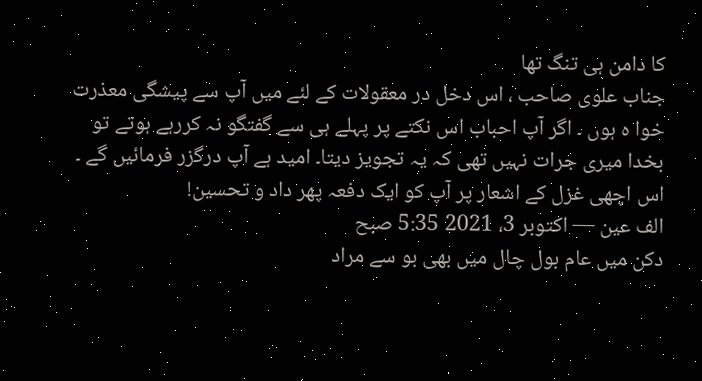کا دامن ہی تنگ تھا
جناب علوی صاحب ، اس دخل در معقولات کے لئے میں آپ سے پیشگی معذرت خوا ہ ہوں ۔ اگر آپ احباب اس نکتے پر پہلے ہی سے گفتگو نہ کررہے ہوتے تو بخدا میری جرات نہیں تھی کہ یہ تجویز دیتا۔ امید ہے آپ درگزر فرمائیں گے ۔
اس اچھی غزل کے اشعار پر آپ کو ایک دفعہ پھر داد و تحسین!
الف عین — اکتوبر 3، 2021 5:35 صبح
دکن میں عام بول چال میں بھی بو سے مراد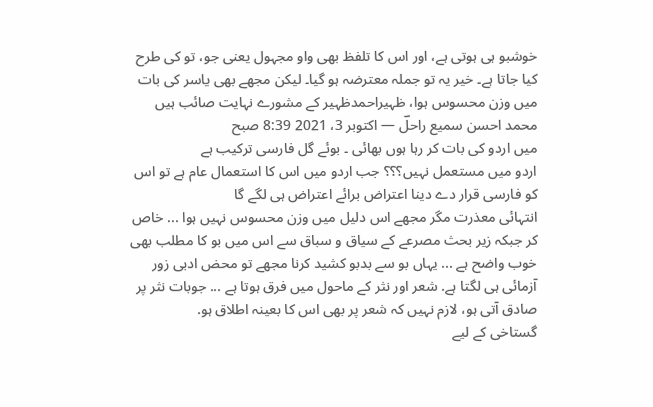خوشبو ہی ہوتی ہے، اور اس کا تلفظ بھی واو مجہول یعنی جو، تو کی طرح کیا جاتا ہے۔ خیر یہ تو جملہ معترضہ ہو گیا۔ لیکن مجھے بھی یاسر کی بات میں وزن محسوس ہوا، ظہیراحمدظہیر کے مشورے نہایت صائب ہیں
محمد احسن سمیع راحلؔ — اکتوبر 3، 2021 8:39 صبح
میں اردو کی بات کر رہا ہوں بھائی ۔ بوئے گل فارسی ترکیب ہے
اردو میں مستعمل نہیں؟؟؟ جب اردو میں اس کا استعمال عام ہے تو اس کو فارسی قرار دے دینا اعتراض برائے اعتراض ہی لگے گا
انتہائی معذرت مگر مجھے اس دلیل میں وزن محسوس نہیں ہوا ... خاص کر جبکہ زیر بحث مصرعے کے سیاق و سباق سے اس میں بو کا مطلب بھی خوب واضح ہے ... یہاں بو سے بدبو کشید کرنا مجھے تو محض ادبی زور آزمائی ہی لگتا ہے. شعر اور نثر کے ماحول میں فرق ہوتا ہے ... جوبات نثر پر صادق آتی ہو، لازم نہیں کہ شعر پر بھی اس کا بعینہ اطلاق ہو.
گستاخی کے لیے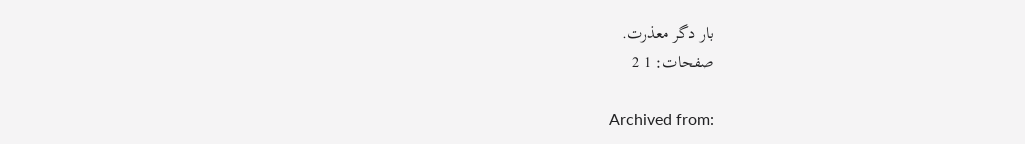بار دگر معذرت.
صفحات: 1 2

Archived from: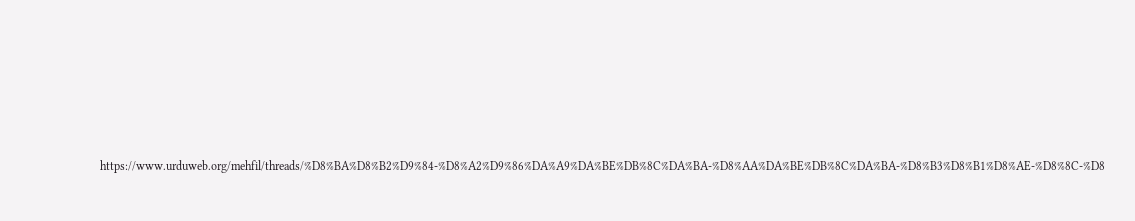https://www.urduweb.org/mehfil/threads/%D8%BA%D8%B2%D9%84-%D8%A2%D9%86%DA%A9%DA%BE%DB%8C%DA%BA-%D8%AA%DA%BE%DB%8C%DA%BA-%D8%B3%D8%B1%D8%AE-%D8%8C-%D8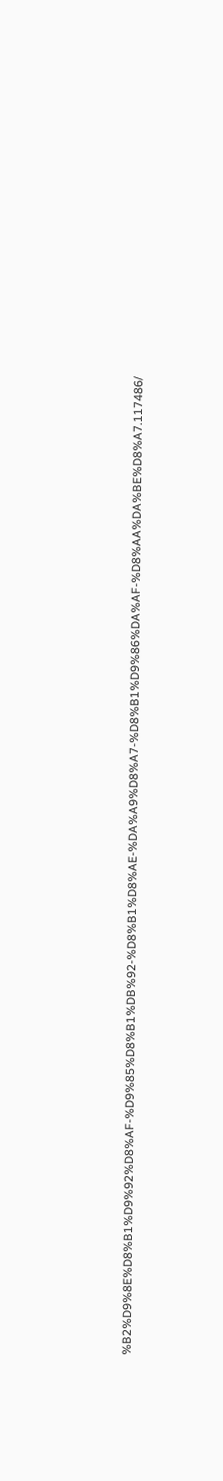%B2%D9%8E%D8%B1%D9%92%D8%AF-%D9%85%D8%B1%DB%92-%D8%B1%D8%AE-%DA%A9%D8%A7-%D8%B1%D9%86%DA%AF-%D8%AA%DA%BE%D8%A7.117486/